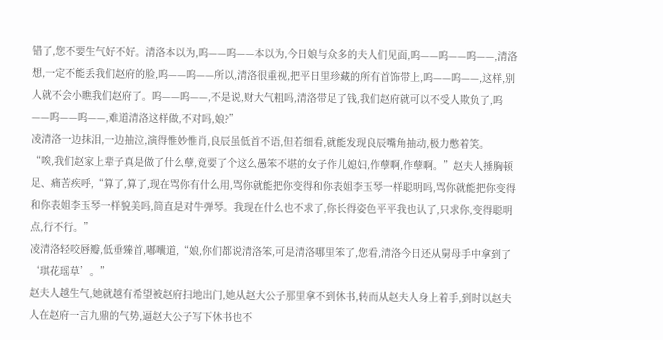错了,您不要生气好不好。清洛本以为,呜——呜——本以为,今日娘与众多的夫人们见面,呜——呜——呜——,清洛想,一定不能丢我们赵府的脸,呜——呜——所以,清洛很重视,把平日里珍藏的所有首饰带上,呜——呜——,这样,别人就不会小瞧我们赵府了。呜——呜——,不是说,财大气粗吗,清洛带足了钱,我们赵府就可以不受人欺负了,呜——呜——呜——,难道清洛这样做,不对吗,娘?”
凌清洛一边抹泪,一边抽泣,演得惟妙惟肖,良辰虽低首不语,但若细看,就能发现良辰嘴角抽动,极力憋着笑。
“唉,我们赵家上辈子真是做了什么孽,竟要了个这么愚笨不堪的女子作儿媳妇,作孽啊,作孽啊。”赵夫人捶胸顿足、痛苦疾呼,“算了,算了,现在骂你有什么用,骂你就能把你变得和你表姐李玉琴一样聪明吗,骂你就能把你变得和你表姐李玉琴一样貌美吗,简直是对牛弹琴。我现在什么也不求了,你长得姿色平平我也认了,只求你,变得聪明点,行不行。”
凌清洛轻咬唇瓣,低垂臻首,嘟囔道,“娘,你们都说清洛笨,可是清洛哪里笨了,您看,清洛今日还从舅母手中拿到了‘琪花瑶草’。”
赵夫人越生气,她就越有希望被赵府扫地出门,她从赵大公子那里拿不到休书,转而从赵夫人身上着手,到时以赵夫人在赵府一言九鼎的气势,逼赵大公子写下休书也不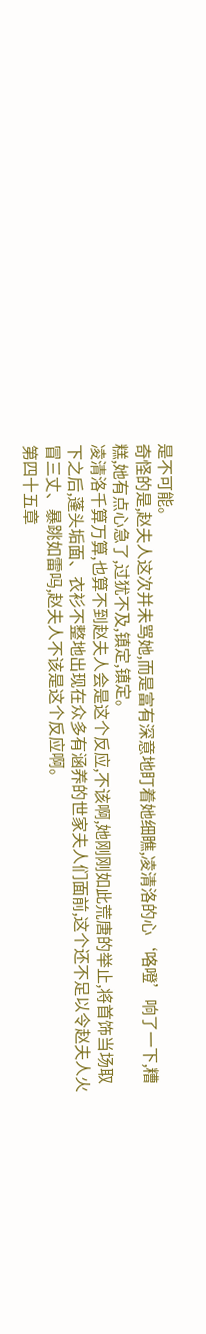是不可能。
奇怪的是,赵夫人这次并未骂她,而是富有深意地盯着她细瞧,凌清洛的心‘咯噔’响了一下,糟糕,她有点心急了,过犹不及,镇定,镇定。
凌清洛千算万算,也算不到赵夫人会是这个反应,不该啊,她刚刚如此荒唐的举止,将首饰当场取下之后,蓬头垢面、衣衫不整地出现在众多有涵养的世家夫人们面前,这个还不足以令赵夫人火冒三丈、暴跳如雷吗,赵夫人不该是这个反应啊。
第四十五章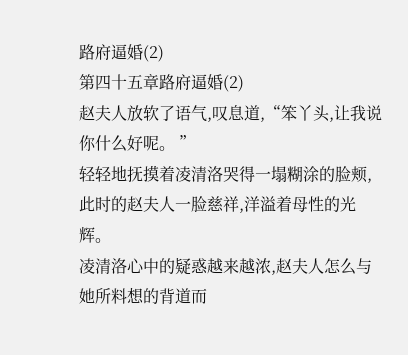路府逼婚(2)
第四十五章路府逼婚(2)
赵夫人放软了语气,叹息道,“笨丫头,让我说你什么好呢。 ”
轻轻地抚摸着凌清洛哭得一塌糊涂的脸颊,此时的赵夫人一脸慈祥,洋溢着母性的光辉。
凌清洛心中的疑惑越来越浓,赵夫人怎么与她所料想的背道而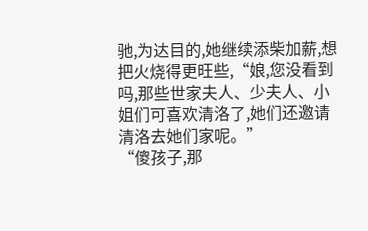驰,为达目的,她继续添柴加薪,想把火烧得更旺些,“娘,您没看到吗,那些世家夫人、少夫人、小姐们可喜欢清洛了,她们还邀请清洛去她们家呢。”
“傻孩子,那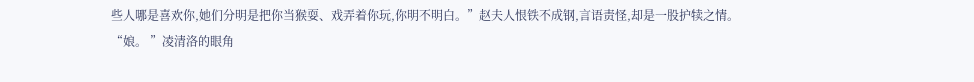些人哪是喜欢你,她们分明是把你当猴耍、戏弄着你玩,你明不明白。”赵夫人恨铁不成钢,言语责怪,却是一股护犊之情。
“娘。 ”凌清洛的眼角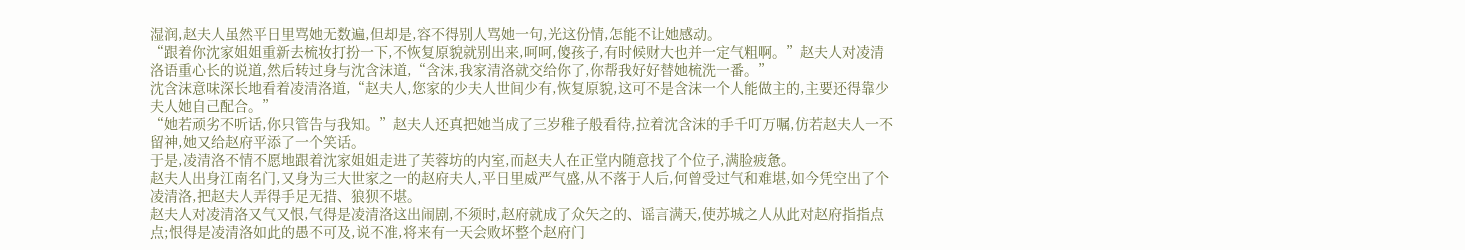湿润,赵夫人虽然平日里骂她无数遍,但却是,容不得别人骂她一句,光这份情,怎能不让她感动。
“跟着你沈家姐姐重新去梳妆打扮一下,不恢复原貌就别出来,呵呵,傻孩子,有时候财大也并一定气粗啊。”赵夫人对凌清洛语重心长的说道,然后转过身与沈含沫道,“含沫,我家清洛就交给你了,你帮我好好替她梳洗一番。”
沈含沫意味深长地看着凌清洛道,“赵夫人,您家的少夫人世间少有,恢复原貌,这可不是含沫一个人能做主的,主要还得靠少夫人她自己配合。”
“她若顽劣不听话,你只管告与我知。”赵夫人还真把她当成了三岁稚子般看待,拉着沈含沫的手千叮万嘱,仿若赵夫人一不留神,她又给赵府平添了一个笑话。
于是,凌清洛不情不愿地跟着沈家姐姐走进了芙蓉坊的内室,而赵夫人在正堂内随意找了个位子,满脸疲惫。
赵夫人出身江南名门,又身为三大世家之一的赵府夫人,平日里威严气盛,从不落于人后,何曾受过气和难堪,如今凭空出了个凌清洛,把赵夫人弄得手足无措、狼狈不堪。
赵夫人对凌清洛又气又恨,气得是凌清洛这出闹剧,不须时,赵府就成了众矢之的、谣言满天,使苏城之人从此对赵府指指点点;恨得是凌清洛如此的愚不可及,说不准,将来有一天会败坏整个赵府门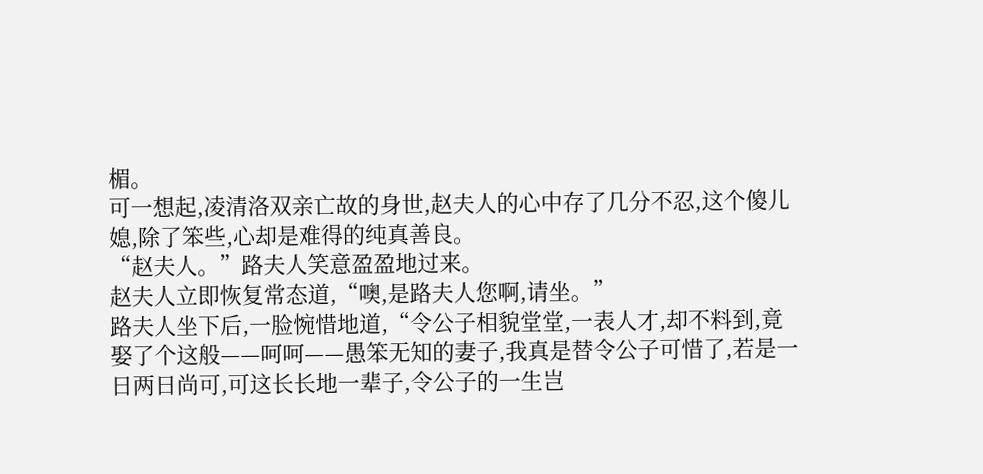楣。
可一想起,凌清洛双亲亡故的身世,赵夫人的心中存了几分不忍,这个傻儿媳,除了笨些,心却是难得的纯真善良。
“赵夫人。”路夫人笑意盈盈地过来。
赵夫人立即恢复常态道,“噢,是路夫人您啊,请坐。”
路夫人坐下后,一脸惋惜地道,“令公子相貌堂堂,一表人才,却不料到,竟娶了个这般——呵呵——愚笨无知的妻子,我真是替令公子可惜了,若是一日两日尚可,可这长长地一辈子,令公子的一生岂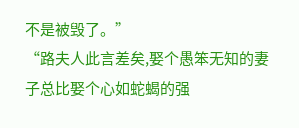不是被毁了。”
“路夫人此言差矣,娶个愚笨无知的妻子总比娶个心如蛇蝎的强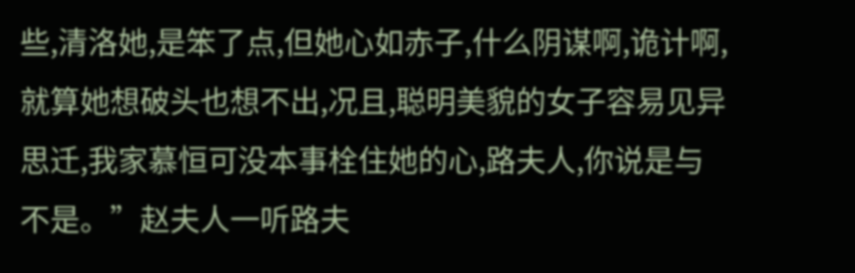些,清洛她,是笨了点,但她心如赤子,什么阴谋啊,诡计啊,就算她想破头也想不出,况且,聪明美貌的女子容易见异思迁,我家慕恒可没本事栓住她的心,路夫人,你说是与不是。”赵夫人一听路夫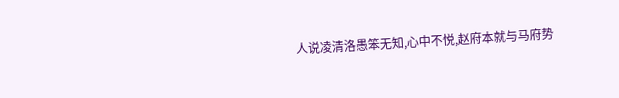人说凌清洛愚笨无知,心中不悦,赵府本就与马府势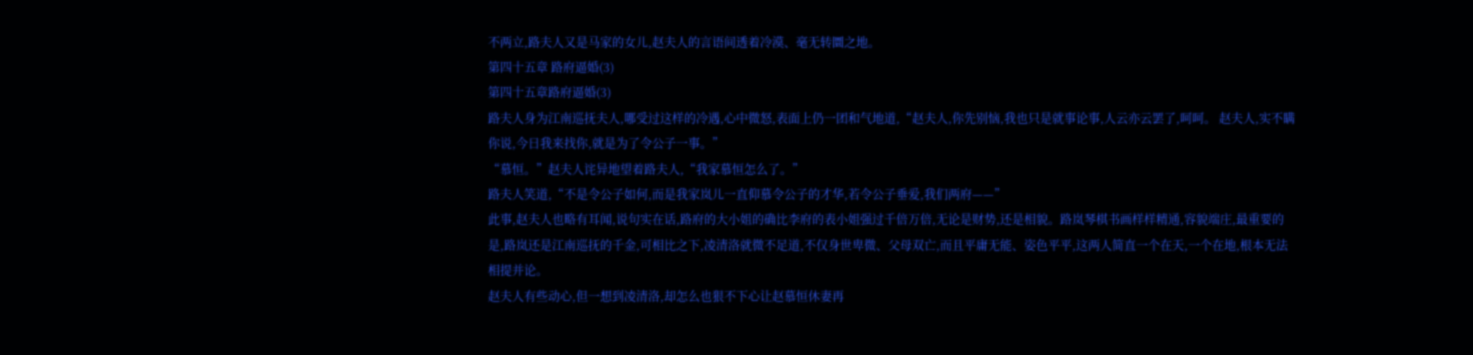不两立,路夫人又是马家的女儿,赵夫人的言语间透着冷漠、毫无转圜之地。
第四十五章 路府逼婚(3)
第四十五章路府逼婚(3)
路夫人身为江南巡抚夫人,哪受过这样的冷遇,心中微怒,表面上仍一团和气地道,“赵夫人,你先别恼,我也只是就事论事,人云亦云罢了,呵呵。 赵夫人,实不瞒你说,今日我来找你,就是为了令公子一事。”
“慕恒。”赵夫人诧异地望着路夫人,“我家慕恒怎么了。”
路夫人笑道,“不是令公子如何,而是我家岚儿一直仰慕令公子的才华,若令公子垂爱,我们两府——”
此事,赵夫人也略有耳闻,说句实在话,路府的大小姐的确比李府的表小姐强过千倍万倍,无论是财势,还是相貌。路岚琴棋书画样样精通,容貌端庄,最重要的是,路岚还是江南巡抚的千金,可相比之下,凌清洛就微不足道,不仅身世卑微、父母双亡,而且平庸无能、姿色平平,这两人简直一个在天,一个在地,根本无法相提并论。
赵夫人有些动心,但一想到凌清洛,却怎么也狠不下心让赵慕恒休妻再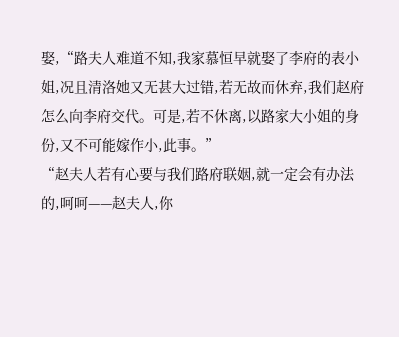娶,“路夫人难道不知,我家慕恒早就娶了李府的表小姐,况且清洛她又无甚大过错,若无故而休弃,我们赵府怎么向李府交代。可是,若不休离,以路家大小姐的身份,又不可能嫁作小,此事。”
“赵夫人若有心要与我们路府联姻,就一定会有办法的,呵呵——赵夫人,你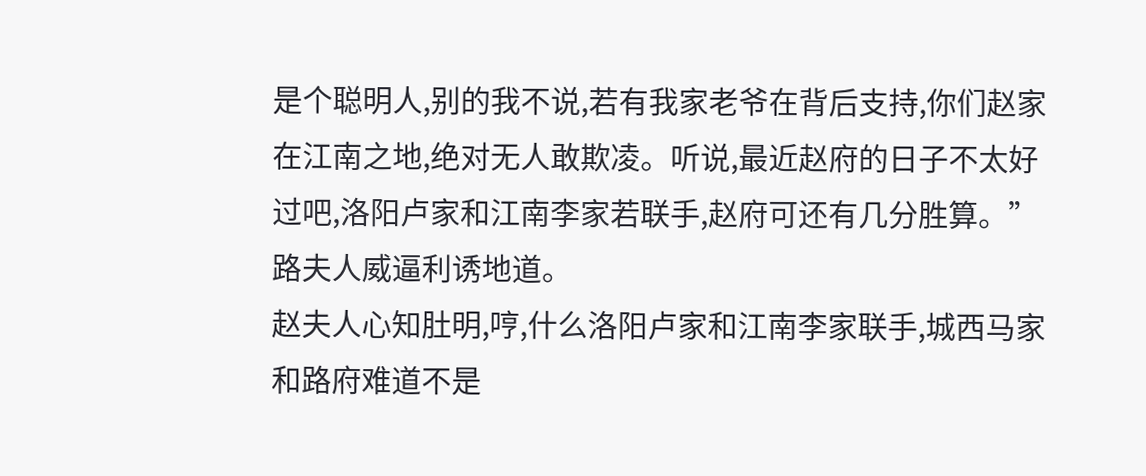是个聪明人,别的我不说,若有我家老爷在背后支持,你们赵家在江南之地,绝对无人敢欺凌。听说,最近赵府的日子不太好过吧,洛阳卢家和江南李家若联手,赵府可还有几分胜算。”路夫人威逼利诱地道。
赵夫人心知肚明,哼,什么洛阳卢家和江南李家联手,城西马家和路府难道不是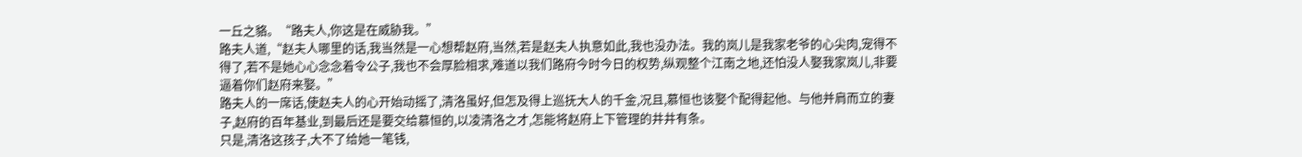一丘之貉。“路夫人,你这是在威胁我。”
路夫人道,“赵夫人哪里的话,我当然是一心想帮赵府,当然,若是赵夫人执意如此,我也没办法。我的岚儿是我家老爷的心尖肉,宠得不得了,若不是她心心念念着令公子,我也不会厚脸相求,难道以我们路府今时今日的权势,纵观整个江南之地,还怕没人娶我家岚儿,非要逼着你们赵府来娶。”
路夫人的一席话,使赵夫人的心开始动摇了,清洛虽好,但怎及得上巡抚大人的千金,况且,慕恒也该娶个配得起他、与他并肩而立的妻子,赵府的百年基业,到最后还是要交给慕恒的,以凌清洛之才,怎能将赵府上下管理的井井有条。
只是,清洛这孩子,大不了给她一笔钱,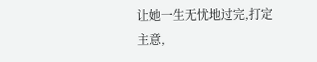让她一生无忧地过完,打定主意,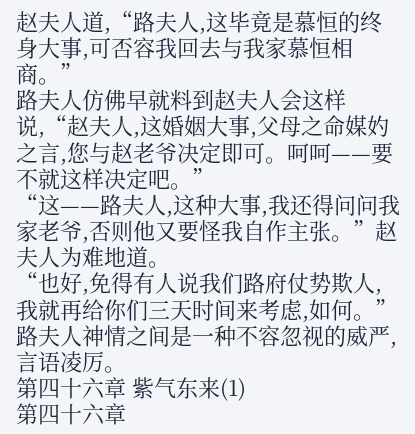赵夫人道,“路夫人,这毕竟是慕恒的终身大事,可否容我回去与我家慕恒相商。”
路夫人仿佛早就料到赵夫人会这样说,“赵夫人,这婚姻大事,父母之命媒妁之言,您与赵老爷决定即可。呵呵——要不就这样决定吧。”
“这——路夫人,这种大事,我还得问问我家老爷,否则他又要怪我自作主张。”赵夫人为难地道。
“也好,免得有人说我们路府仗势欺人,我就再给你们三天时间来考虑,如何。”路夫人神情之间是一种不容忽视的威严,言语凌厉。
第四十六章 紫气东来(1)
第四十六章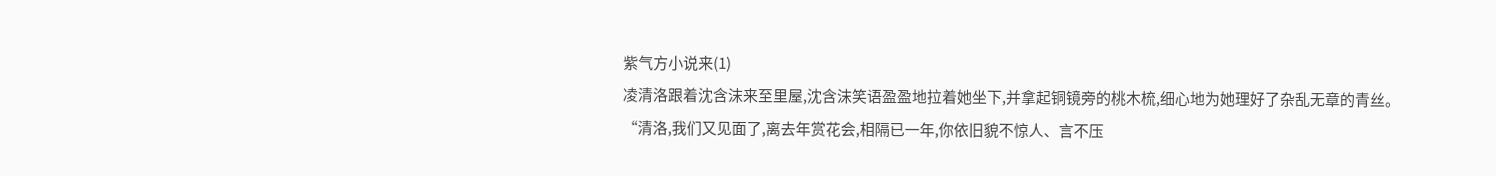紫气方小说来(1)
凌清洛跟着沈含沫来至里屋,沈含沫笑语盈盈地拉着她坐下,并拿起铜镜旁的桃木梳,细心地为她理好了杂乱无章的青丝。
“清洛,我们又见面了,离去年赏花会,相隔已一年,你依旧貌不惊人、言不压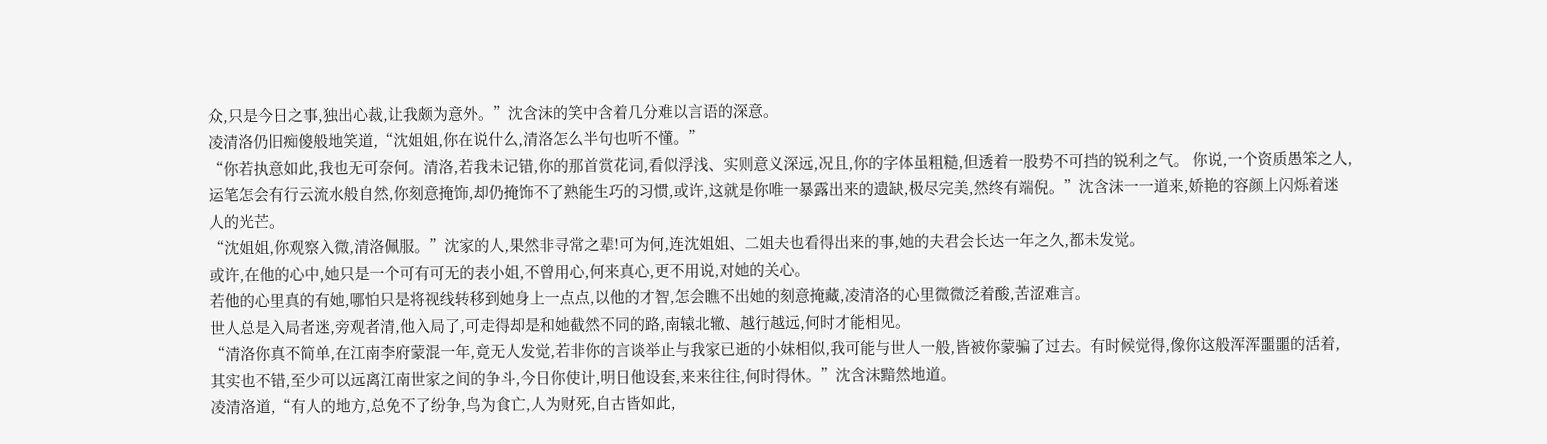众,只是今日之事,独出心裁,让我颇为意外。”沈含沫的笑中含着几分难以言语的深意。
凌清洛仍旧痴傻般地笑道,“沈姐姐,你在说什么,清洛怎么半句也听不懂。”
“你若执意如此,我也无可奈何。清洛,若我未记错,你的那首赏花词,看似浮浅、实则意义深远,况且,你的字体虽粗糙,但透着一股势不可挡的锐利之气。 你说,一个资质愚笨之人,运笔怎会有行云流水般自然,你刻意掩饰,却仍掩饰不了熟能生巧的习惯,或许,这就是你唯一暴露出来的遗缺,极尽完美,然终有端倪。”沈含沫一一道来,娇艳的容颜上闪烁着迷人的光芒。
“沈姐姐,你观察入微,清洛佩服。”沈家的人,果然非寻常之辈!可为何,连沈姐姐、二姐夫也看得出来的事,她的夫君会长达一年之久,都未发觉。
或许,在他的心中,她只是一个可有可无的表小姐,不曾用心,何来真心,更不用说,对她的关心。
若他的心里真的有她,哪怕只是将视线转移到她身上一点点,以他的才智,怎会瞧不出她的刻意掩藏,凌清洛的心里微微泛着酸,苦涩难言。
世人总是入局者迷,旁观者清,他入局了,可走得却是和她截然不同的路,南辕北辙、越行越远,何时才能相见。
“清洛你真不简单,在江南李府蒙混一年,竟无人发觉,若非你的言谈举止与我家已逝的小妹相似,我可能与世人一般,皆被你蒙骗了过去。有时候觉得,像你这般浑浑噩噩的活着,其实也不错,至少可以远离江南世家之间的争斗,今日你使计,明日他设套,来来往往,何时得休。”沈含沫黯然地道。
凌清洛道,“有人的地方,总免不了纷争,鸟为食亡,人为财死,自古皆如此,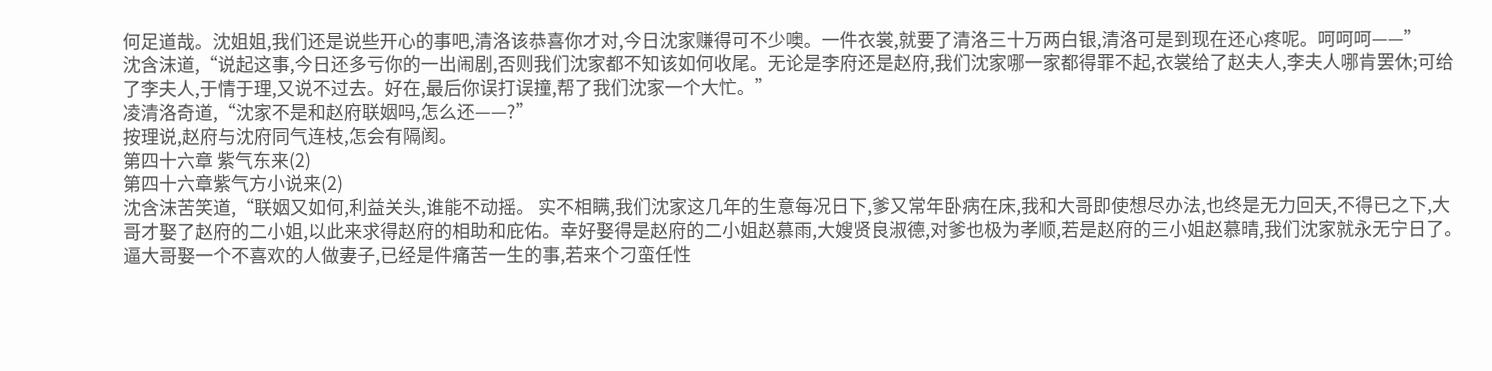何足道哉。沈姐姐,我们还是说些开心的事吧,清洛该恭喜你才对,今日沈家赚得可不少噢。一件衣裳,就要了清洛三十万两白银,清洛可是到现在还心疼呢。呵呵呵——”
沈含沫道,“说起这事,今日还多亏你的一出闹剧,否则我们沈家都不知该如何收尾。无论是李府还是赵府,我们沈家哪一家都得罪不起,衣裳给了赵夫人,李夫人哪肯罢休;可给了李夫人,于情于理,又说不过去。好在,最后你误打误撞,帮了我们沈家一个大忙。”
凌清洛奇道,“沈家不是和赵府联姻吗,怎么还——?”
按理说,赵府与沈府同气连枝,怎会有隔阂。
第四十六章 紫气东来(2)
第四十六章紫气方小说来(2)
沈含沫苦笑道,“联姻又如何,利益关头,谁能不动摇。 实不相瞒,我们沈家这几年的生意每况日下,爹又常年卧病在床,我和大哥即使想尽办法,也终是无力回天,不得已之下,大哥才娶了赵府的二小姐,以此来求得赵府的相助和庇佑。幸好娶得是赵府的二小姐赵慕雨,大嫂贤良淑德,对爹也极为孝顺,若是赵府的三小姐赵慕晴,我们沈家就永无宁日了。逼大哥娶一个不喜欢的人做妻子,已经是件痛苦一生的事,若来个刁蛮任性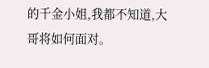的千金小姐,我都不知道,大哥将如何面对。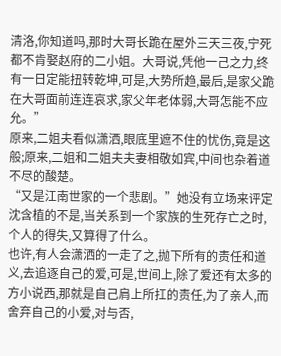清洛,你知道吗,那时大哥长跪在屋外三天三夜,宁死都不肯娶赵府的二小姐。大哥说,凭他一己之力,终有一日定能扭转乾坤,可是,大势所趋,最后,是家父跪在大哥面前连连哀求,家父年老体弱,大哥怎能不应允。”
原来,二姐夫看似潇洒,眼底里遮不住的忧伤,竟是这般;原来,二姐和二姐夫夫妻相敬如宾,中间也杂着道不尽的酸楚。
“又是江南世家的一个悲剧。”她没有立场来评定沈含植的不是,当关系到一个家族的生死存亡之时,个人的得失,又算得了什么。
也许,有人会潇洒的一走了之,抛下所有的责任和道义,去追逐自己的爱,可是,世间上,除了爱还有太多的方小说西,那就是自己肩上所扛的责任,为了亲人,而舍弃自己的小爱,对与否,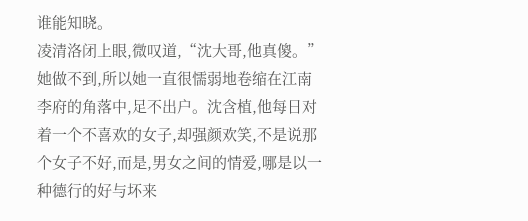谁能知晓。
凌清洛闭上眼,微叹道,“沈大哥,他真傻。”
她做不到,所以她一直很懦弱地卷缩在江南李府的角落中,足不出户。沈含植,他每日对着一个不喜欢的女子,却强颜欢笑,不是说那个女子不好,而是,男女之间的情爱,哪是以一种德行的好与坏来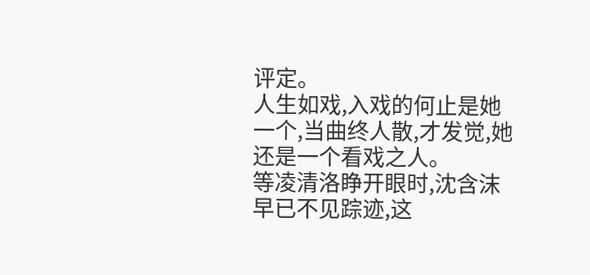评定。
人生如戏,入戏的何止是她一个,当曲终人散,才发觉,她还是一个看戏之人。
等凌清洛睁开眼时,沈含沫早已不见踪迹,这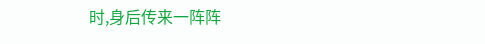时,身后传来一阵阵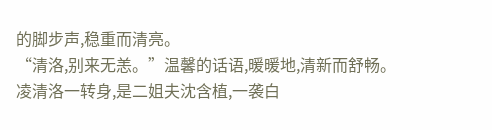的脚步声,稳重而清亮。
“清洛,别来无恙。”温馨的话语,暖暖地,清新而舒畅。
凌清洛一转身,是二姐夫沈含植,一袭白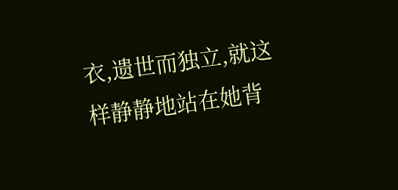衣,遗世而独立,就这样静静地站在她背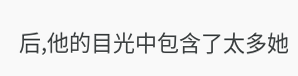后,他的目光中包含了太多她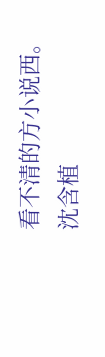看不清的方小说西。
沈含植